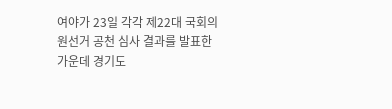여야가 23일 각각 제22대 국회의원선거 공천 심사 결과를 발표한 가운데 경기도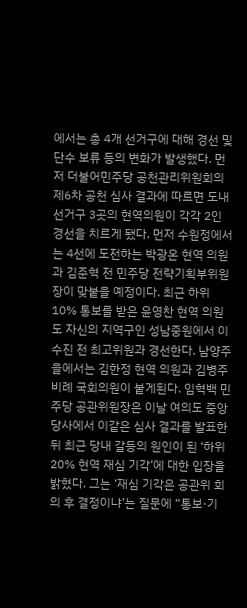에서는 총 4개 선거구에 대해 경선 및 단수 보류 등의 변화가 발생했다. 먼저 더불어민주당 공천관리위원회의 제6차 공천 심사 결과에 따르면 도내 선거구 3곳의 현역의원이 각각 2인 경선을 치르게 됐다. 먼저 수원정에서는 4선에 도전하는 박광온 현역 의원과 김준혁 전 민주당 전략기획부위원장이 맞붙을 예정이다. 최근 하위 10% 통보를 받은 윤영찬 현역 의원도 자신의 지역구인 성남중원에서 이수진 전 최고위원과 경선한다. 남양주을에서는 김한정 현역 의원과 김병주 비례 국회의원이 붙게된다. 임혁백 민주당 공관위원장은 이날 여의도 중앙당사에서 이같은 심사 결과를 발표한 뒤 최근 당내 갈등의 원인이 된 ‘하위 20% 현역 재심 기각’에 대한 입장을 밝혔다. 그는 ‘재심 기각은 공관위 회의 후 결정이냐’는 질문에 “통보·기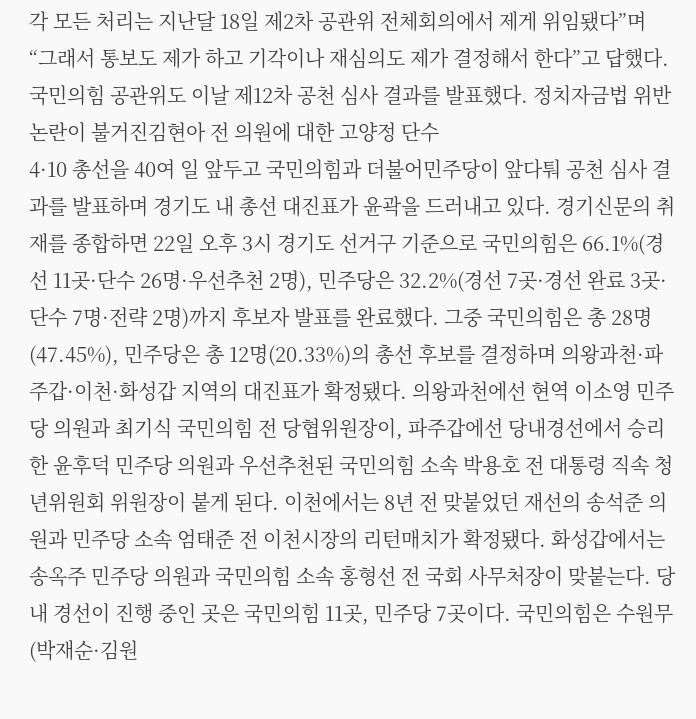각 모든 처리는 지난달 18일 제2차 공관위 전체회의에서 제게 위임됐다”며 “그래서 통보도 제가 하고 기각이나 재심의도 제가 결정해서 한다”고 답했다. 국민의힘 공관위도 이날 제12차 공천 심사 결과를 발표했다. 정치자금법 위반 논란이 불거진김현아 전 의원에 대한 고양정 단수
4·10 총선을 40여 일 앞두고 국민의힘과 더불어민주당이 앞다퉈 공천 심사 결과를 발표하며 경기도 내 총선 대진표가 윤곽을 드러내고 있다. 경기신문의 취재를 종합하면 22일 오후 3시 경기도 선거구 기준으로 국민의힘은 66.1%(경선 11곳·단수 26명·우선추천 2명), 민주당은 32.2%(경선 7곳·경선 완료 3곳·단수 7명·전략 2명)까지 후보자 발표를 완료했다. 그중 국민의힘은 총 28명(47.45%), 민주당은 총 12명(20.33%)의 총선 후보를 결정하며 의왕과천·파주갑·이천·화성갑 지역의 대진표가 확정됐다. 의왕과천에선 현역 이소영 민주당 의원과 최기식 국민의힘 전 당협위원장이, 파주갑에선 당내경선에서 승리한 윤후덕 민주당 의원과 우선추천된 국민의힘 소속 박용호 전 대통령 직속 청년위원회 위원장이 붙게 된다. 이천에서는 8년 전 맞붙었던 재선의 송석준 의원과 민주당 소속 엄태준 전 이천시장의 리턴매치가 확정됐다. 화성갑에서는 송옥주 민주당 의원과 국민의힘 소속 홍형선 전 국회 사무처장이 맞붙는다. 당내 경선이 진행 중인 곳은 국민의힘 11곳, 민주당 7곳이다. 국민의힘은 수원무(박재순·김원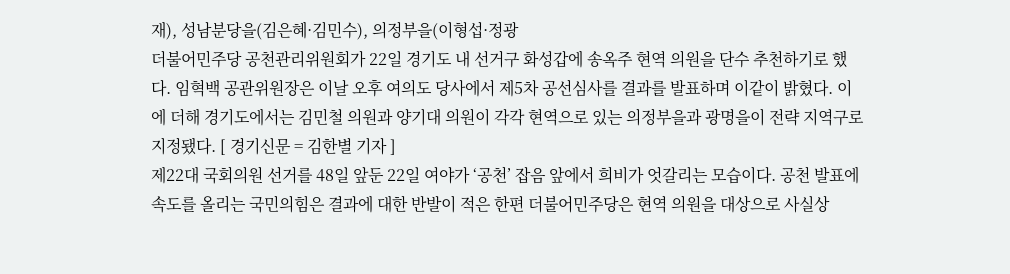재), 성남분당을(김은혜·김민수), 의정부을(이형섭·정광
더불어민주당 공천관리위원회가 22일 경기도 내 선거구 화성갑에 송옥주 현역 의원을 단수 추천하기로 했다. 임혁백 공관위원장은 이날 오후 여의도 당사에서 제5차 공선심사를 결과를 발표하며 이같이 밝혔다. 이에 더해 경기도에서는 김민철 의원과 양기대 의원이 각각 현역으로 있는 의정부을과 광명을이 전략 지역구로 지정됐다. [ 경기신문 = 김한별 기자 ]
제22대 국회의원 선거를 48일 앞둔 22일 여야가 ‘공천’ 잡음 앞에서 희비가 엇갈리는 모습이다. 공천 발표에 속도를 올리는 국민의힘은 결과에 대한 반발이 적은 한편 더불어민주당은 현역 의원을 대상으로 사실상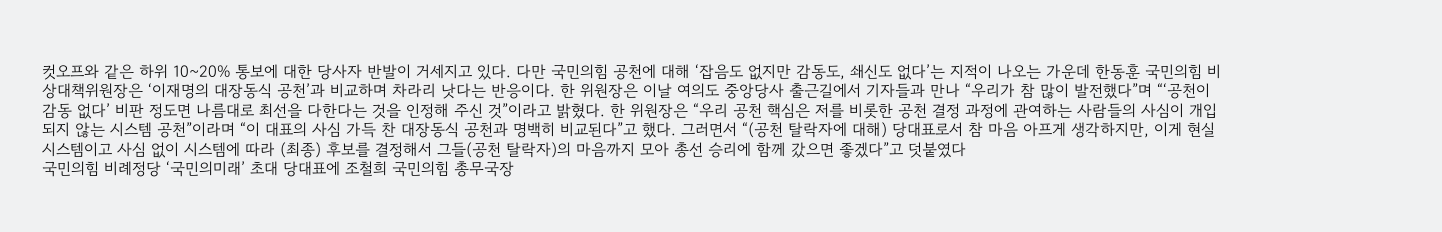컷오프와 같은 하위 10~20% 통보에 대한 당사자 반발이 거세지고 있다. 다만 국민의힘 공천에 대해 ‘잡음도 없지만 감동도, 쇄신도 없다’는 지적이 나오는 가운데 한동훈 국민의힘 비상대책위원장은 ‘이재명의 대장동식 공천’과 비교하며 차라리 낫다는 반응이다. 한 위원장은 이날 여의도 중앙당사 출근길에서 기자들과 만나 “우리가 참 많이 발전했다”며 “‘공천이 감동 없다’ 비판 정도면 나름대로 최선을 다한다는 것을 인정해 주신 것”이라고 밝혔다. 한 위원장은 “우리 공천 핵심은 저를 비롯한 공천 결정 과정에 관여하는 사람들의 사심이 개입되지 않는 시스템 공천”이라며 “이 대표의 사심 가득 찬 대장동식 공천과 명백히 비교된다”고 했다. 그러면서 “(공천 탈락자에 대해) 당대표로서 참 마음 아프게 생각하지만, 이게 현실 시스템이고 사심 없이 시스템에 따라 (최종) 후보를 결정해서 그들(공천 탈락자)의 마음까지 모아 총선 승리에 함께 갔으면 좋겠다”고 덧붙였다
국민의힘 비례정당 ‘국민의미래’ 초대 당대표에 조철희 국민의힘 총무국장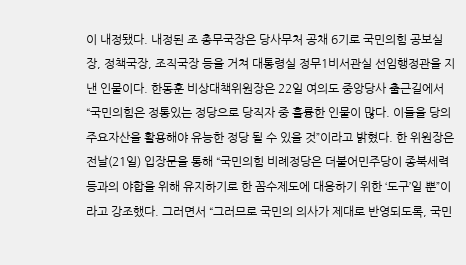이 내정됐다. 내정된 조 총무국장은 당사무처 공채 6기로 국민의힘 공보실장, 정책국장, 조직국장 등을 거쳐 대통령실 정무1비서관실 선임행정관을 지낸 인물이다. 한동훈 비상대책위원장은 22일 여의도 중앙당사 출근길에서 “국민의힘은 정통있는 정당으로 당직자 중 훌륭한 인물이 많다. 이들을 당의 주요자산을 활용해야 유능한 정당 될 수 있을 것”이라고 밝혔다. 한 위원장은 전날(21일) 입장문을 통해 “국민의힘 비례정당은 더불어민주당이 종북세력 등과의 야합을 위해 유지하기로 한 꼼수제도에 대응하기 위한 ‘도구’일 뿐”이라고 강조했다. 그러면서 “그러므로 국민의 의사가 제대로 반영되도록, 국민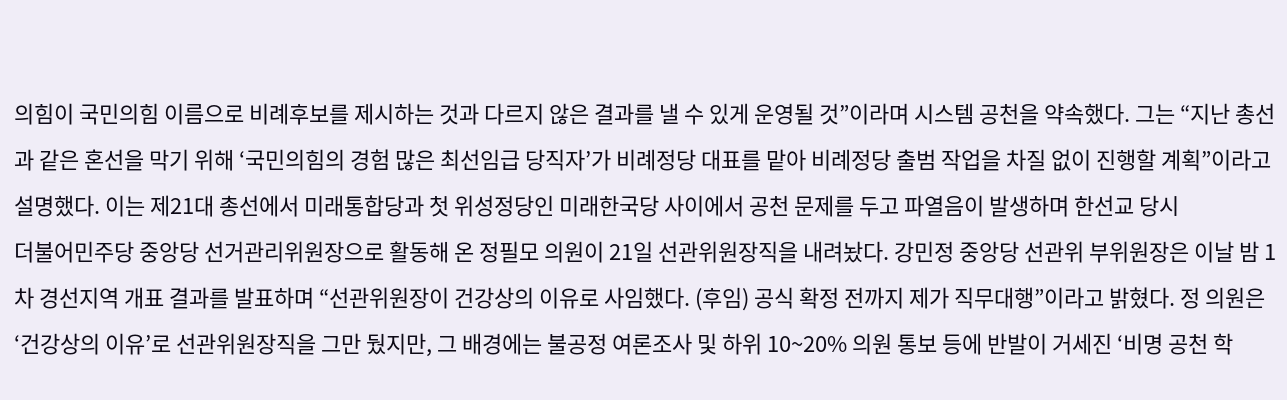의힘이 국민의힘 이름으로 비례후보를 제시하는 것과 다르지 않은 결과를 낼 수 있게 운영될 것”이라며 시스템 공천을 약속했다. 그는 “지난 총선과 같은 혼선을 막기 위해 ‘국민의힘의 경험 많은 최선임급 당직자’가 비례정당 대표를 맡아 비례정당 출범 작업을 차질 없이 진행할 계획”이라고 설명했다. 이는 제21대 총선에서 미래통합당과 첫 위성정당인 미래한국당 사이에서 공천 문제를 두고 파열음이 발생하며 한선교 당시
더불어민주당 중앙당 선거관리위원장으로 활동해 온 정필모 의원이 21일 선관위원장직을 내려놨다. 강민정 중앙당 선관위 부위원장은 이날 밤 1차 경선지역 개표 결과를 발표하며 “선관위원장이 건강상의 이유로 사임했다. (후임) 공식 확정 전까지 제가 직무대행”이라고 밝혔다. 정 의원은 ‘건강상의 이유’로 선관위원장직을 그만 뒀지만, 그 배경에는 불공정 여론조사 및 하위 10~20% 의원 통보 등에 반발이 거세진 ‘비명 공천 학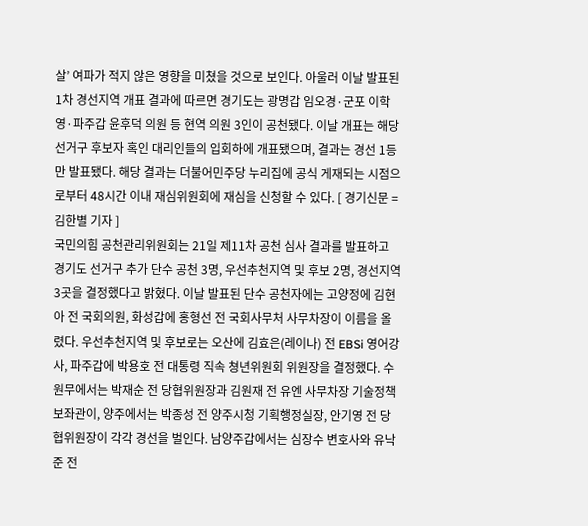살’ 여파가 적지 않은 영향을 미쳤을 것으로 보인다. 아울러 이날 발표된 1차 경선지역 개표 결과에 따르면 경기도는 광명갑 임오경·군포 이학영·파주갑 윤후덕 의원 등 현역 의원 3인이 공천됐다. 이날 개표는 해당 선거구 후보자 혹인 대리인들의 입회하에 개표됐으며, 결과는 경선 1등만 발표됐다. 해당 결과는 더불어민주당 누리집에 공식 게재되는 시점으로부터 48시간 이내 재심위원회에 재심을 신청할 수 있다. [ 경기신문 = 김한별 기자 ]
국민의힘 공천관리위원회는 21일 제11차 공천 심사 결과를 발표하고 경기도 선거구 추가 단수 공천 3명, 우선추천지역 및 후보 2명, 경선지역 3곳을 결정했다고 밝혔다. 이날 발표된 단수 공천자에는 고양정에 김현아 전 국회의원, 화성갑에 홍형선 전 국회사무처 사무차장이 이름을 올렸다. 우선추천지역 및 후보로는 오산에 김효은(레이나) 전 EBSi 영어강사, 파주갑에 박용호 전 대통령 직속 쳥년위원회 위원장을 결정했다. 수원무에서는 박재순 전 당협위원장과 김원재 전 유엔 사무차장 기술정책보좌관이, 양주에서는 박종성 전 양주시청 기획행정실장, 안기영 전 당협위원장이 각각 경선을 벌인다. 남양주갑에서는 심장수 변호사와 유낙준 전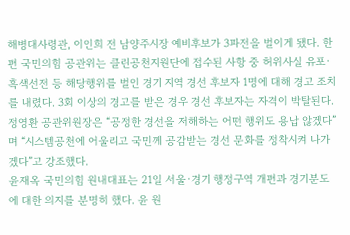해병대사령관, 이인희 전 남양주시장 예비후보가 3파전을 벌이게 됐다. 한편 국민의힘 공관위는 클린공천지원단에 접수된 사항 중 허위사실 유포·흑색선전 등 해당행위를 벌인 경기 지역 경선 후보자 1명에 대해 경고 조치를 내렸다. 3회 이상의 경고를 받은 경우 경선 후보자는 자격이 박탈된다. 정영환 공관위원장은 “공정한 경선을 저해하는 어떤 행위도 용납 않겠다”며 “시스템공천에 어울리고 국민께 공감받는 경선 문화를 정착시켜 나가겠다”고 강조했다.
윤재옥 국민의힘 원내대표는 21일 서울·경기 행정구역 개편과 경기분도에 대한 의지를 분명히 했다. 윤 원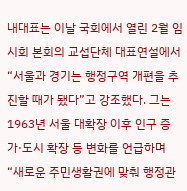내대표는 이날 국회에서 열린 2월 임시회 본회의 교섭단체 대표연설에서 “서울과 경기는 행정구역 개편을 추진할 때가 됐다”고 강조했다. 그는 1963년 서울 대확장 이후 인구 증가·도시 확장 등 변화를 언급하며 “새로운 주민생활권에 맞춰 행정관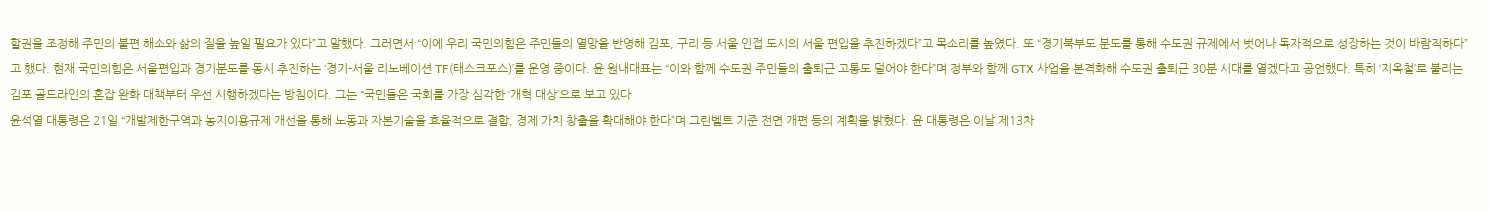할권을 조정해 주민의 불편 해소와 삶의 질을 높일 필요가 있다”고 말했다. 그러면서 “이에 우리 국민의힘은 주민들의 열망을 반영해 김포, 구리 등 서울 인접 도시의 서울 편입을 추진하겠다”고 목소리를 높였다. 또 “경기북부도 분도를 통해 수도권 규제에서 벗어나 독자적으로 성장하는 것이 바람직하다”고 했다. 현재 국민의힘은 서울편입과 경기분도를 동시 추진하는 ‘경기-서울 리노베이션 TF(태스크포스)’를 운영 중이다. 윤 원내대표는 “이와 함께 수도권 주민들의 출퇴근 고통도 덜어야 한다”며 정부와 함께 GTX 사업을 본격화해 수도권 출퇴근 30분 시대를 열겠다고 공언했다. 특히 ‘지옥철’로 불리는 김포 골드라인의 혼잡 완화 대책부터 우선 시행하겠다는 방침이다. 그는 “국민들은 국회를 가장 심각한 ‘개혁 대상’으로 보고 있다
윤석열 대통령은 21일 “개발제한구역과 농지이용규제 개선을 통해 노동과 자본기술을 효율적으로 결합, 경제 가치 창출을 확대해야 한다”며 그린벨트 기준 전면 개편 등의 계획을 밝혔다. 윤 대통령은 이날 제13차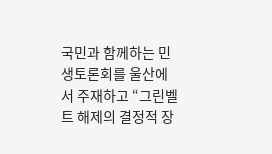국민과 함께하는 민생토론회를 울산에서 주재하고 “그린벨트 해제의 결정적 장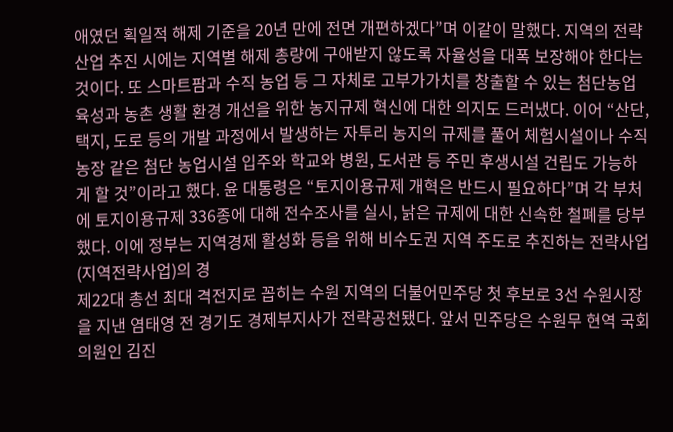애였던 획일적 해제 기준을 20년 만에 전면 개편하겠다”며 이같이 말했다. 지역의 전략 산업 추진 시에는 지역별 해제 총량에 구애받지 않도록 자율성을 대폭 보장해야 한다는 것이다. 또 스마트팜과 수직 농업 등 그 자체로 고부가가치를 창출할 수 있는 첨단농업 육성과 농촌 생활 환경 개선을 위한 농지규제 혁신에 대한 의지도 드러냈다. 이어 “산단, 택지, 도로 등의 개발 과정에서 발생하는 자투리 농지의 규제를 풀어 체험시설이나 수직농장 같은 첨단 농업시설 입주와 학교와 병원, 도서관 등 주민 후생시설 건립도 가능하게 할 것”이라고 했다. 윤 대통령은 “토지이용규제 개혁은 반드시 필요하다”며 각 부처에 토지이용규제 336종에 대해 전수조사를 실시, 낡은 규제에 대한 신속한 철폐를 당부했다. 이에 정부는 지역경제 활성화 등을 위해 비수도권 지역 주도로 추진하는 전략사업(지역전략사업)의 경
제22대 총선 최대 격전지로 꼽히는 수원 지역의 더불어민주당 첫 후보로 3선 수원시장을 지낸 염태영 전 경기도 경제부지사가 전략공천됐다. 앞서 민주당은 수원무 현역 국회의원인 김진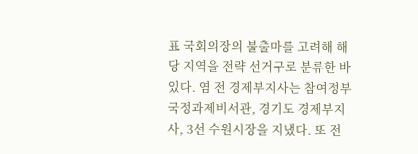표 국회의장의 불출마를 고려해 해당 지역을 전략 선거구로 분류한 바 있다. 염 전 경제부지사는 참여정부 국정과제비서관, 경기도 경제부지사, 3선 수원시장을 지냈다. 또 전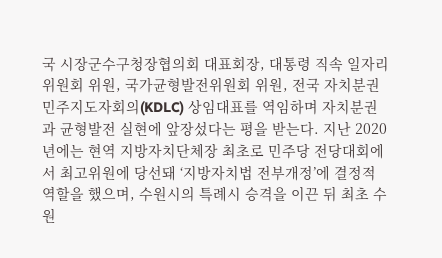국 시장군수구청장협의회 대표회장, 대통령 직속 일자리위원회 위원, 국가균형발전위원회 위원, 전국 자치분권 민주지도자회의(KDLC) 상임대표를 역임하며 자치분권과 균형발전 실현에 앞장섰다는 평을 받는다. 지난 2020년에는 현역 지방자치단체장 최초로 민주당 전당대회에서 최고위원에 당선돼 ‘지방자치법 전부개정’에 결정적 역할을 했으며, 수원시의 특례시 승격을 이끈 뒤 최초 수원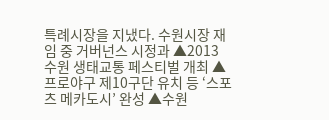특례시장을 지냈다. 수원시장 재임 중 거버넌스 시정과 ▲2013 수원 생태교통 페스티벌 개최 ▲프로야구 제10구단 유치 등 ‘스포츠 메카도시’ 완성 ▲수원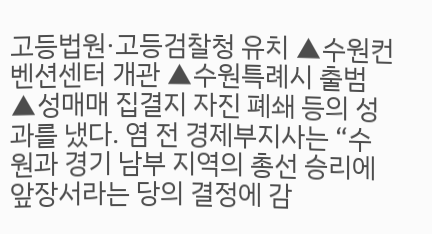고등법원·고등검찰청 유치 ▲수원컨벤션센터 개관 ▲수원특례시 출범 ▲성매매 집결지 자진 폐쇄 등의 성과를 냈다. 염 전 경제부지사는 “수원과 경기 남부 지역의 총선 승리에 앞장서라는 당의 결정에 감